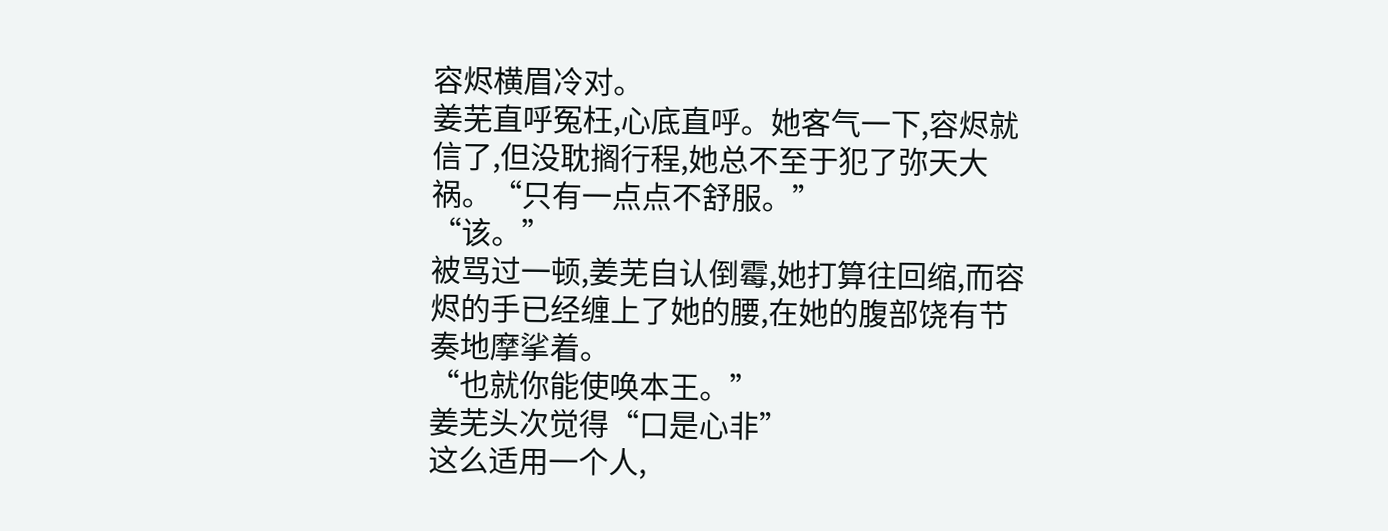容烬横眉冷对。
姜芜直呼冤枉,心底直呼。她客气一下,容烬就信了,但没耽搁行程,她总不至于犯了弥天大祸。“只有一点点不舒服。”
“该。”
被骂过一顿,姜芜自认倒霉,她打算往回缩,而容烬的手已经缠上了她的腰,在她的腹部饶有节奏地摩挲着。
“也就你能使唤本王。”
姜芜头次觉得“口是心非”
这么适用一个人,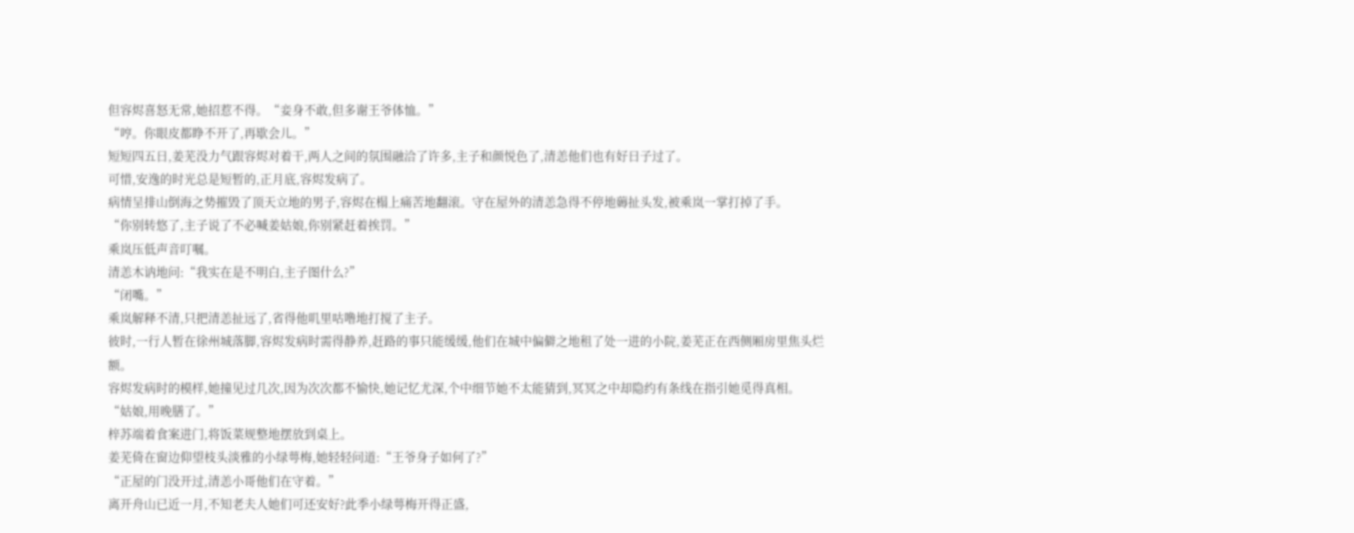但容烬喜怒无常,她招惹不得。“妾身不敢,但多谢王爷体恤。”
“哼。你眼皮都睁不开了,再歇会儿。”
短短四五日,姜芜没力气跟容烬对着干,两人之间的氛围融洽了许多,主子和颜悦色了,清恙他们也有好日子过了。
可惜,安逸的时光总是短暂的,正月底,容烬发病了。
病情呈排山倒海之势摧毁了顶天立地的男子,容烬在榻上痛苦地翻滚。守在屋外的清恙急得不停地薅扯头发,被乘岚一掌打掉了手。
“你别转悠了,主子说了不必喊姜姑娘,你别紧赶着挨罚。”
乘岚压低声音叮嘱。
清恙木讷地问:“我实在是不明白,主子图什么?”
“闭嘴。”
乘岚解释不清,只把清恙扯远了,省得他叽里咕噜地打搅了主子。
彼时,一行人暂在徐州城落脚,容烬发病时需得静养,赶路的事只能缓缓,他们在城中偏僻之地租了处一进的小院,姜芜正在西侧厢房里焦头烂额。
容烬发病时的模样,她撞见过几次,因为次次都不愉快,她记忆尤深,个中细节她不太能猜到,冥冥之中却隐约有条线在指引她觅得真相。
“姑娘,用晚膳了。”
梓苏端着食案进门,将饭菜规整地摆放到桌上。
姜芜倚在窗边仰望枝头淡雅的小绿萼梅,她轻轻问道:“王爷身子如何了?”
“正屋的门没开过,清恙小哥他们在守着。”
离开舟山已近一月,不知老夫人她们可还安好?此季小绿萼梅开得正盛,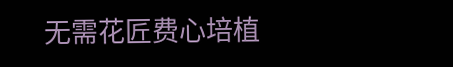无需花匠费心培植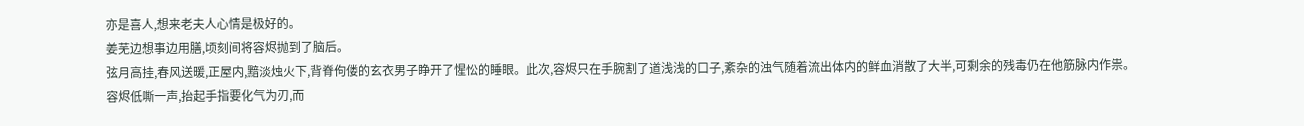亦是喜人,想来老夫人心情是极好的。
姜芜边想事边用膳,顷刻间将容烬抛到了脑后。
弦月高挂,春风送暖,正屋内,黯淡烛火下,背脊佝偻的玄衣男子睁开了惺忪的睡眼。此次,容烬只在手腕割了道浅浅的口子,紊杂的浊气随着流出体内的鲜血消散了大半,可剩余的残毒仍在他筋脉内作祟。
容烬低嘶一声,抬起手指要化气为刃,而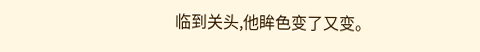临到关头,他眸色变了又变。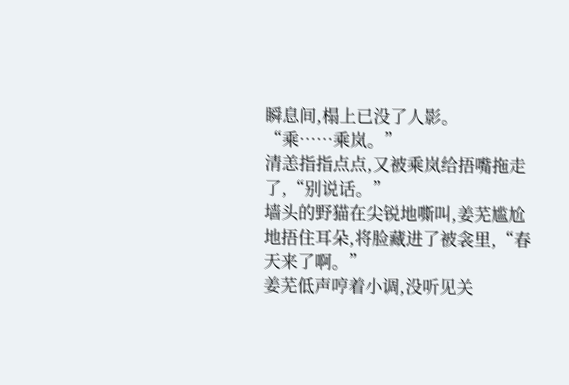瞬息间,榻上已没了人影。
“乘……乘岚。”
清恙指指点点,又被乘岚给捂嘴拖走了,“别说话。”
墙头的野猫在尖锐地嘶叫,姜芜尴尬地捂住耳朵,将脸藏进了被衾里,“春天来了啊。”
姜芜低声哼着小调,没听见关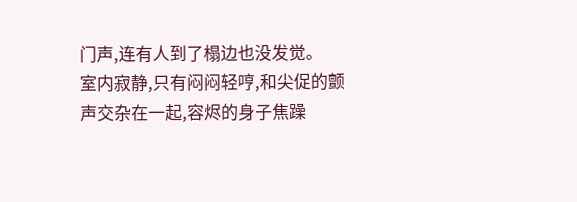门声,连有人到了榻边也没发觉。
室内寂静,只有闷闷轻哼,和尖促的颤声交杂在一起,容烬的身子焦躁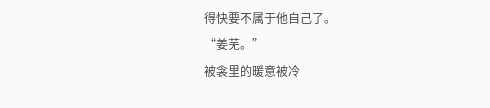得快要不属于他自己了。
“姜芜。”
被衾里的暖意被冷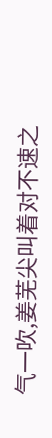气一吹,姜芜尖叫着对不速之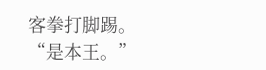客拳打脚踢。
“是本王。”